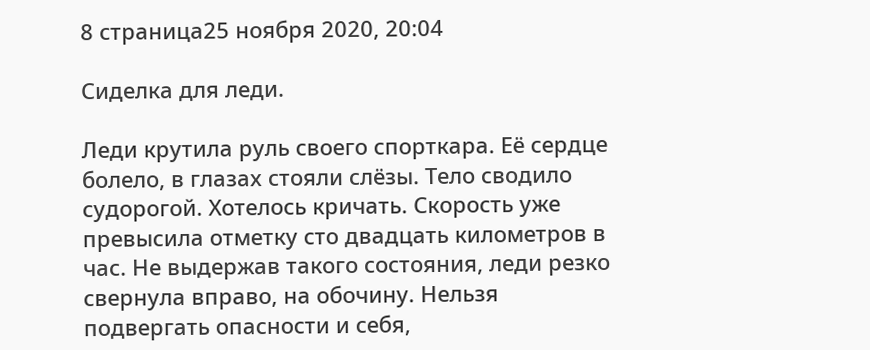8 страница25 ноября 2020, 20:04

Сиделка для леди.

Леди крутила руль своего спорткара. Её сердце болело, в глазах стояли слёзы. Тело сводило судорогой. Хотелось кричать. Скорость уже превысила отметку сто двадцать километров в час. Не выдержав такого состояния, леди резко свернула вправо, на обочину. Нельзя подвергать опасности и себя,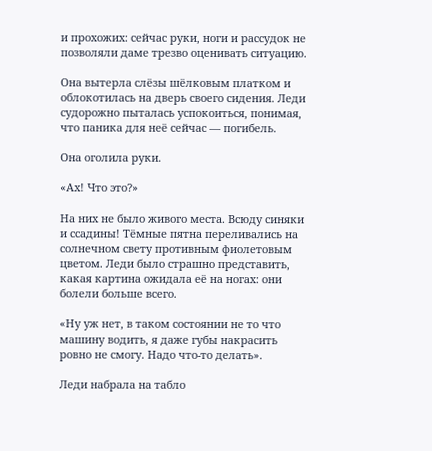и прохожих: сейчас руки, ноги и рассудок не позволяли даме трезво оценивать ситуацию.

Она вытерла слёзы шёлковым платком и облокотилась на дверь своего сидения. Леди судорожно пыталась успокоиться, понимая, что паника для неё сейчас — погибель.

Она оголила руки.

«Ах! Что это?»

На них не было живого места. Всюду синяки и ссадины! Тёмные пятна переливались на солнечном свету противным фиолетовым цветом. Леди было страшно представить, какая картина ожидала её на ногах: они болели больше всего.

«Ну уж нет, в таком состоянии не то что машину водить, я даже губы накрасить ровно не смогу. Надо что-то делать».

Леди набрала на табло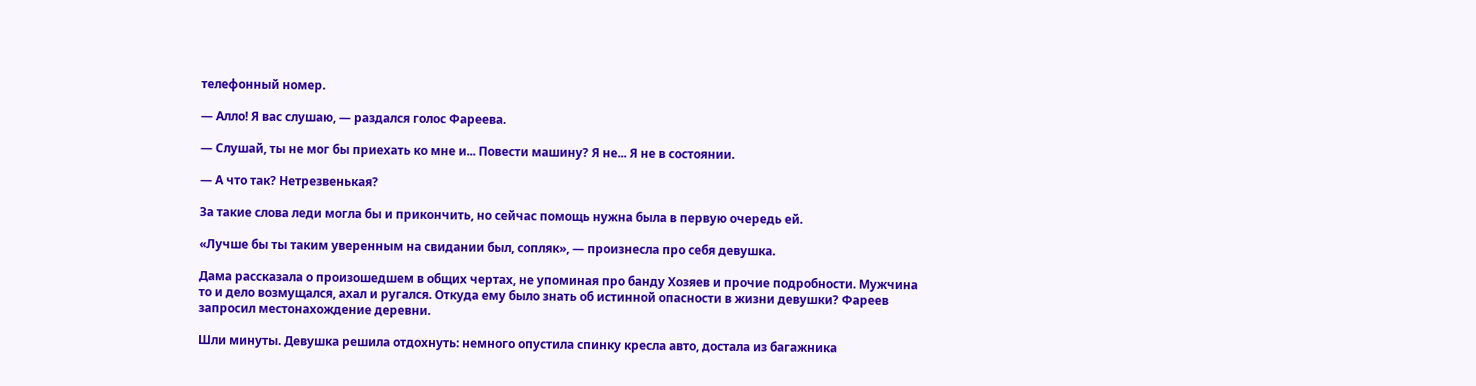телефонный номер.

— Алло! Я вас слушаю, — раздался голос Фареева.

— Слушай, ты не мог бы приехать ко мне и... Повести машину? Я не... Я не в состоянии.

— А что так? Нетрезвенькая?

За такие слова леди могла бы и прикончить, но сейчас помощь нужна была в первую очередь ей.

«Лучше бы ты таким уверенным на свидании был, сопляк», — произнесла про себя девушка.

Дама рассказала о произошедшем в общих чертах, не упоминая про банду Хозяев и прочие подробности. Мужчина то и дело возмущался, ахал и ругался. Откуда ему было знать об истинной опасности в жизни девушки? Фареев запросил местонахождение деревни.

Шли минуты. Девушка решила отдохнуть: немного опустила спинку кресла авто, достала из багажника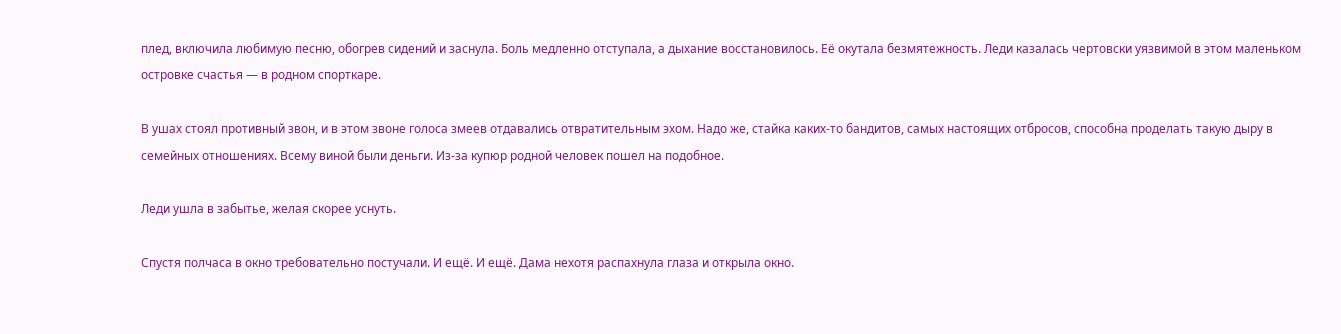плед, включила любимую песню, обогрев сидений и заснула. Боль медленно отступала, а дыхание восстановилось. Её окутала безмятежность. Леди казалась чертовски уязвимой в этом маленьком островке счастья — в родном спорткаре.

В ушах стоял противный звон, и в этом звоне голоса змеев отдавались отвратительным эхом. Надо же, стайка каких-то бандитов, самых настоящих отбросов, способна проделать такую дыру в семейных отношениях. Всему виной были деньги. Из-за купюр родной человек пошел на подобное.

Леди ушла в забытье, желая скорее уснуть.

Спустя полчаса в окно требовательно постучали. И ещё. И ещё. Дама нехотя распахнула глаза и открыла окно.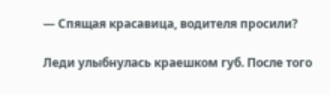— Спящая красавица, водителя просили?

Леди улыбнулась краешком губ. После того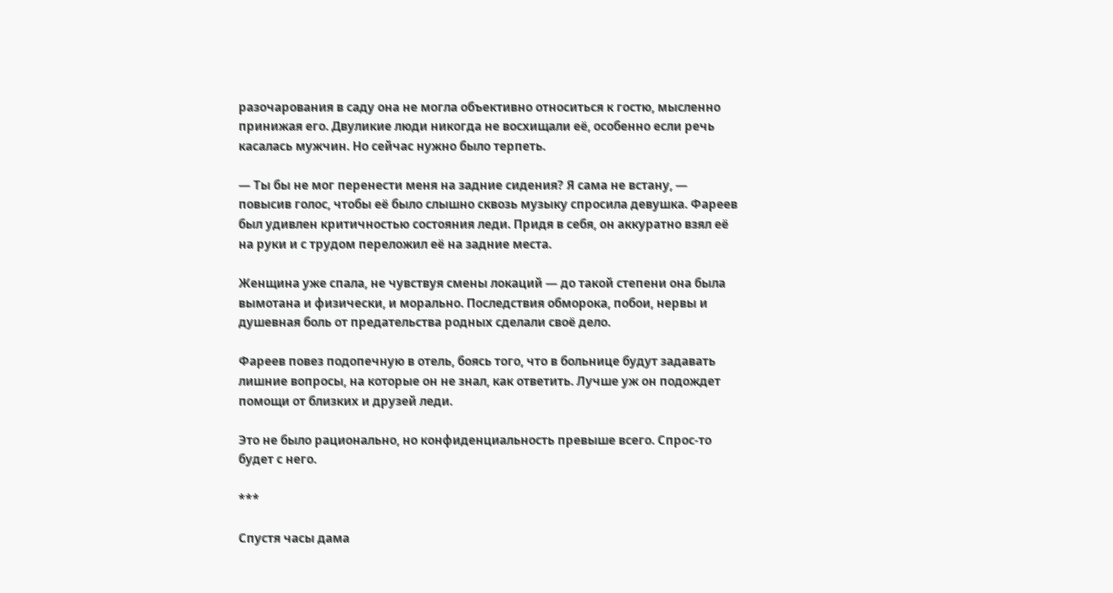разочарования в саду она не могла объективно относиться к гостю, мысленно принижая его. Двуликие люди никогда не восхищали её, особенно если речь касалась мужчин. Но сейчас нужно было терпеть.

— Ты бы не мог перенести меня на задние сидения? Я сама не встану, — повысив голос, чтобы её было слышно сквозь музыку спросила девушка. Фареев был удивлен критичностью состояния леди. Придя в себя, он аккуратно взял её на руки и с трудом переложил её на задние места.

Женщина уже спала, не чувствуя смены локаций — до такой степени она была вымотана и физически, и морально. Последствия обморока, побои, нервы и душевная боль от предательства родных сделали своё дело.

Фареев повез подопечную в отель, боясь того, что в больнице будут задавать лишние вопросы, на которые он не знал, как ответить. Лучше уж он подождет помощи от близких и друзей леди.

Это не было рационально, но конфиденциальность превыше всего. Спрос-то будет с него.

***

Спустя часы дама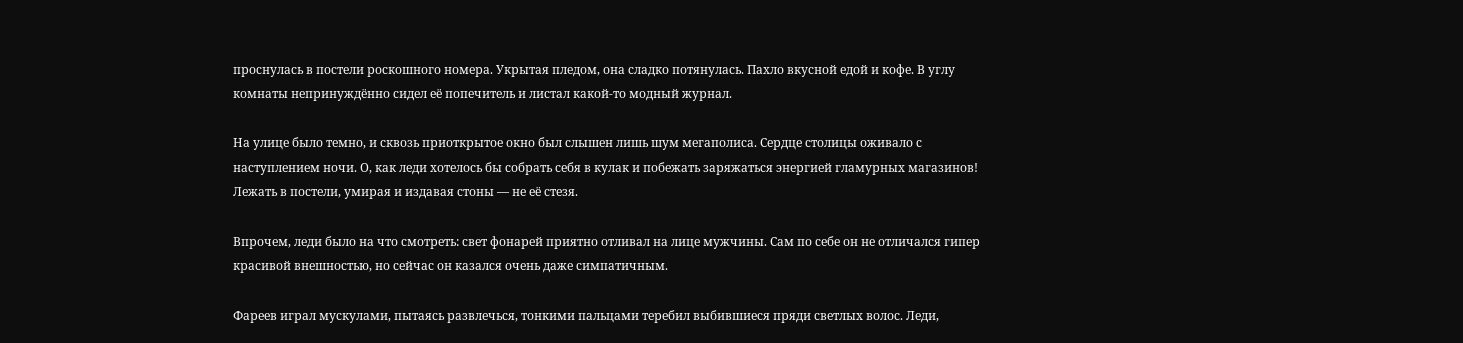проснулась в постели роскошного номера. Укрытая пледом, она сладко потянулась. Пахло вкусной едой и кофе. В углу комнаты непринуждённо сидел её попечитель и листал какой-то модный журнал.

На улице было темно, и сквозь приоткрытое окно был слышен лишь шум мегаполиса. Сердце столицы оживало с наступлением ночи. О, как леди хотелось бы собрать себя в кулак и побежать заряжаться энергией гламурных магазинов! Лежать в постели, умирая и издавая стоны — не её стезя.

Впрочем, леди было на что смотреть: свет фонарей приятно отливал на лице мужчины. Сам по себе он не отличался гипер красивой внешностью, но сейчас он казался очень даже симпатичным.

Фареев играл мускулами, пытаясь развлечься, тонкими пальцами теребил выбившиеся пряди светлых волос. Леди,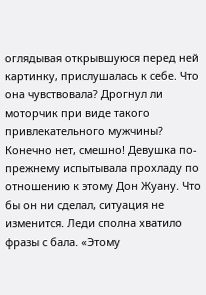оглядывая открывшуюся перед ней картинку, прислушалась к себе. Что она чувствовала? Дрогнул ли моторчик при виде такого привлекательного мужчины? Конечно нет, смешно! Девушка по-прежнему испытывала прохладу по отношению к этому Дон Жуану. Что бы он ни сделал, ситуация не изменится. Леди сполна хватило фразы с бала. «Этому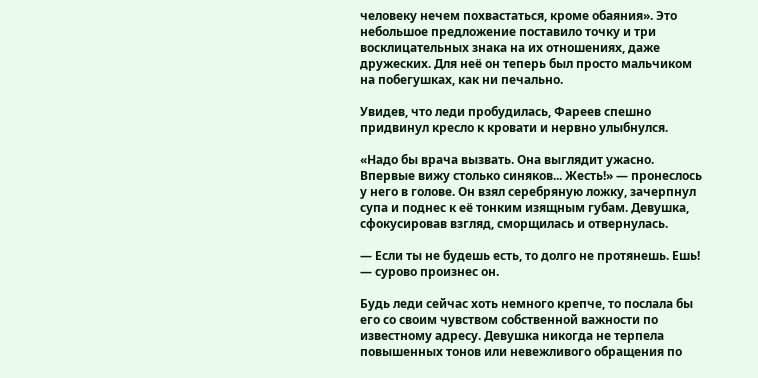человеку нечем похвастаться, кроме обаяния». Это небольшое предложение поставило точку и три восклицательных знака на их отношениях, даже дружеских. Для неё он теперь был просто мальчиком на побегушках, как ни печально.

Увидев, что леди пробудилась, Фареев спешно придвинул кресло к кровати и нервно улыбнулся.

«Надо бы врача вызвать. Она выглядит ужасно. Впервые вижу столько синяков... Жесть!» — пронеслось у него в голове. Он взял серебряную ложку, зачерпнул супа и поднес к её тонким изящным губам. Девушка, сфокусировав взгляд, сморщилась и отвернулась.

— Если ты не будешь есть, то долго не протянешь. Ешь! — сурово произнес он.

Будь леди сейчас хоть немного крепче, то послала бы его со своим чувством собственной важности по известному адресу. Девушка никогда не терпела повышенных тонов или невежливого обращения по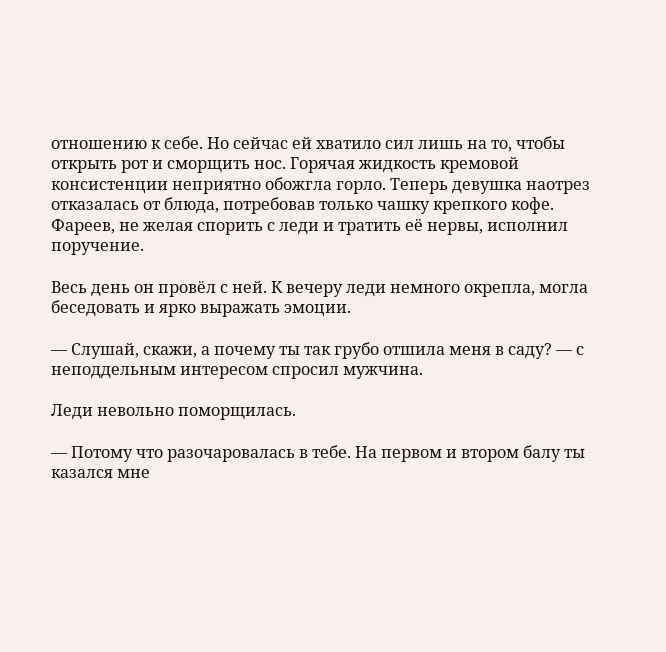отношению к себе. Но сейчас ей хватило сил лишь на то, чтобы открыть рот и сморщить нос. Горячая жидкость кремовой консистенции неприятно обожгла горло. Теперь девушка наотрез отказалась от блюда, потребовав только чашку крепкого кофе. Фареев, не желая спорить с леди и тратить её нервы, исполнил поручение.

Весь день он провёл с ней. К вечеру леди немного окрепла, могла беседовать и ярко выражать эмоции.

— Слушай, скажи, а почему ты так грубо отшила меня в саду? — с неподдельным интересом спросил мужчина.

Леди невольно поморщилась.

— Потому что разочаровалась в тебе. На первом и втором балу ты казался мне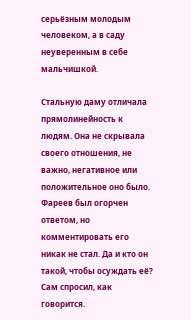серьёзным молодым человеком, а в саду неуверенным в себе мальчишкой.

Стальную даму отличала прямолинейность к людям. Она не скрывала своего отношения, не важно, негативное или положительное оно было. Фареев был огорчен ответом, но комментировать его никак не стал. Да и кто он такой, чтобы осуждать её? Сам спросил, как говорится.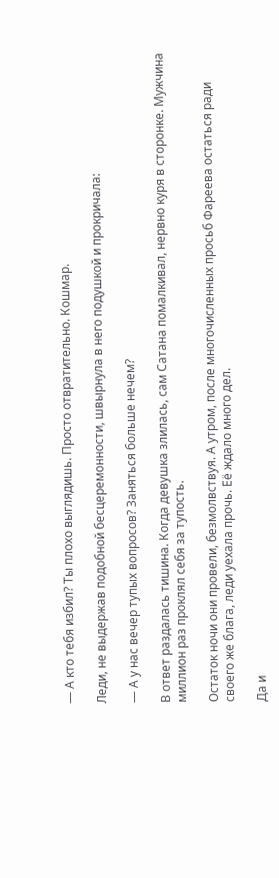— А кто тебя избил? Ты плохо выглядишь. Просто отвратительно. Кошмар.

Леди, не выдержав подобной бесцеремонности, швырнула в него подушкой и прокричала:

— А у нас вечер тупых вопросов? Заняться больше нечем?

В ответ раздалась тишина. Когда девушка злилась, сам Сатана помалкивал, нервно куря в сторонке. Мужчина миллион раз проклял себя за тупость.

Остаток ночи они провели, безмолвствуя. А утром, после многочисленных просьб Фареева остаться ради своего же блага, леди уехала прочь. Её ждало много дел.

Да и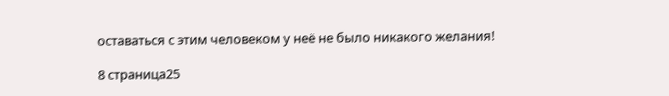оставаться с этим человеком у неё не было никакого желания!

8 страница25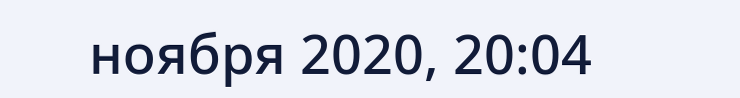ноября 2020, 20:04